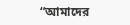“আমাদের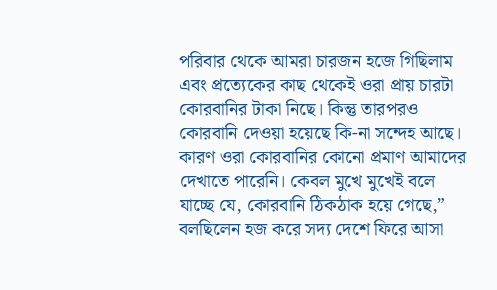পরিবার থেকে আমরা চারজন হজে গিছিলাম এবং প্রত্যেকের কাছ থেকেই ওরা প্রায় চারটা কোরবানির টাকা নিছে। কিন্তু তারপরও কোরবানি দেওয়া হয়েছে কি-না সন্দেহ আছে। কারণ ওরা কোরবানির কোনো প্রমাণ আমাদের দেখাতে পারেনি। কেবল মুখে মুখেই বলে যাচ্ছে যে, কোরবানি ঠিকঠাক হয়ে গেছে,” বলছিলেন হজ করে সদ্য দেশে ফিরে আসা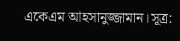একেএম আহসানুজ্জামান।সূত্র: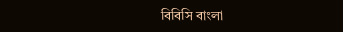বিবিসি বাংলা